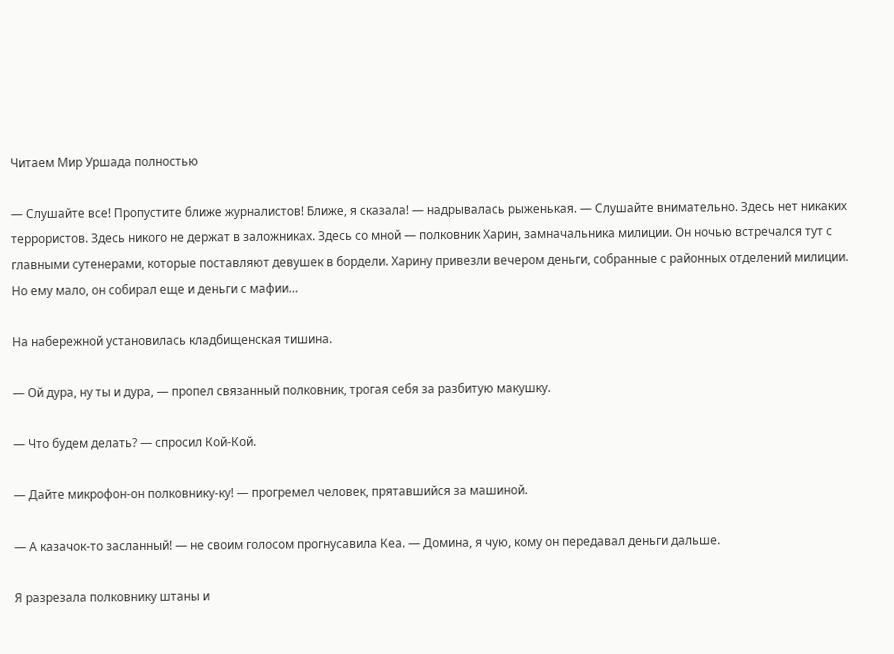Читаем Мир Уршада полностью

— Слушайте все! Пропустите ближе журналистов! Ближе, я сказала! — надрывалась рыженькая. — Слушайте внимательно. Здесь нет никаких террористов. Здесь никого не держат в заложниках. Здесь со мной — полковник Харин, замначальника милиции. Он ночью встречался тут с главными сутенерами, которые поставляют девушек в бордели. Харину привезли вечером деньги, собранные с районных отделений милиции. Но ему мало, он собирал еще и деньги с мафии…

На набережной установилась кладбищенская тишина.

— Ой дура, ну ты и дура, — пропел связанный полковник, трогая себя за разбитую макушку.

— Что будем делать? — спросил Кой-Кой.

— Дайте микрофон-он полковнику-ку! — прогремел человек, прятавшийся за машиной.

— А казачок-то засланный! — не своим голосом прогнусавила Кеа. — Домина, я чую, кому он передавал деньги дальше.

Я разрезала полковнику штаны и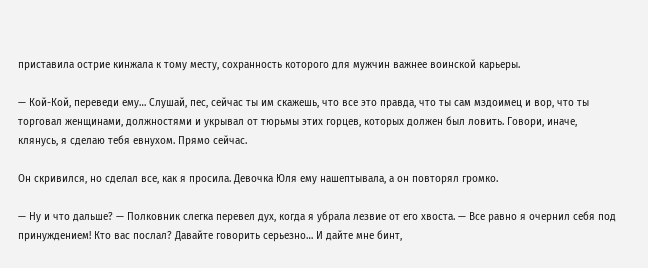приставила острие кинжала к тому месту, сохранность которого для мужчин важнее воинской карьеры.

— Кой-Кой, переведи ему… Слушай, пес, сейчас ты им скажешь, что все это правда, что ты сам мздоимец и вор, что ты торговал женщинами, должностями и укрывал от тюрьмы этих горцев, которых должен был ловить. Говори, иначе, клянусь, я сделаю тебя евнухом. Прямо сейчас.

Он скривился, но сделал все, как я просила. Девочка Юля ему нашептывала, а он повторял громко.

— Ну и что дальше? — Полковник слегка перевел дух, когда я убрала лезвие от его хвоста. — Все равно я очернил себя под принуждением! Кто вас послал? Давайте говорить серьезно… И дайте мне бинт,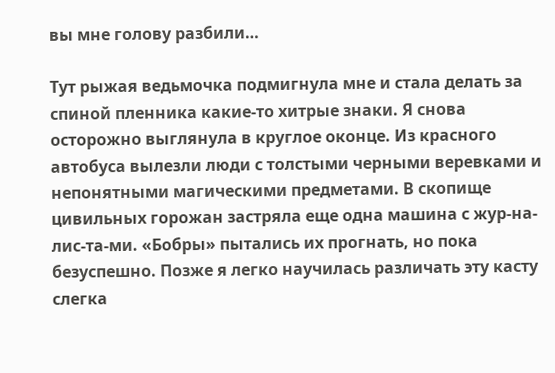вы мне голову разбили…

Тут рыжая ведьмочка подмигнула мне и стала делать за спиной пленника какие-то хитрые знаки. Я снова осторожно выглянула в круглое оконце. Из красного автобуса вылезли люди с толстыми черными веревками и непонятными магическими предметами. В скопище цивильных горожан застряла еще одна машина с жур-на-лис-та-ми. «Бобры» пытались их прогнать, но пока безуспешно. Позже я легко научилась различать эту касту слегка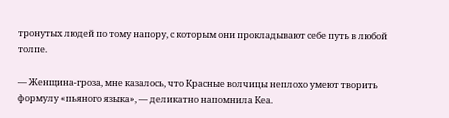тронутых людей по тому напору, с которым они прокладывают себе путь в любой толпе.

— Женщина-гроза, мне казалось, что Красные волчицы неплохо умеют творить формулу «пьяного языка», — деликатно напомнила Кеа.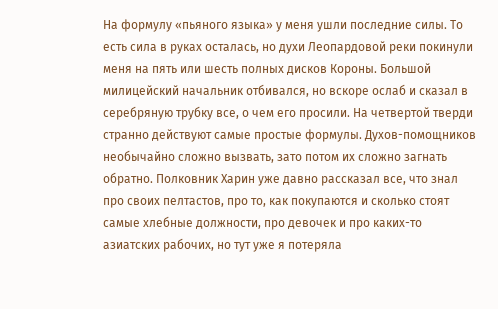На формулу «пьяного языка» у меня ушли последние силы. То есть сила в руках осталась, но духи Леопардовой реки покинули меня на пять или шесть полных дисков Короны. Большой милицейский начальник отбивался, но вскоре ослаб и сказал в серебряную трубку все, о чем его просили. На четвертой тверди странно действуют самые простые формулы. Духов-помощников необычайно сложно вызвать, зато потом их сложно загнать обратно. Полковник Харин уже давно рассказал все, что знал про своих пелтастов, про то, как покупаются и сколько стоят самые хлебные должности, про девочек и про каких-то азиатских рабочих, но тут уже я потеряла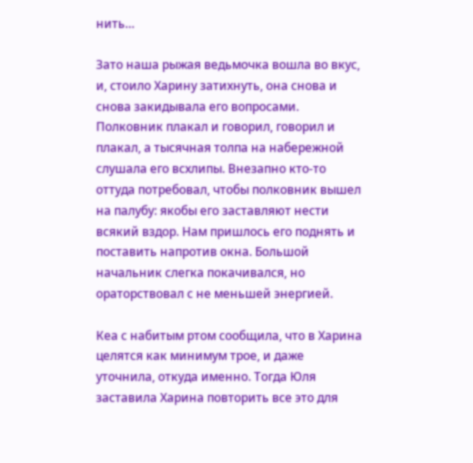нить…

Зато наша рыжая ведьмочка вошла во вкус, и, стоило Харину затихнуть, она снова и снова закидывала его вопросами. Полковник плакал и говорил, говорил и плакал, а тысячная толпа на набережной слушала его всхлипы. Внезапно кто-то оттуда потребовал, чтобы полковник вышел на палубу: якобы его заставляют нести всякий вздор. Нам пришлось его поднять и поставить напротив окна. Большой начальник слегка покачивался, но ораторствовал с не меньшей энергией.

Кеа с набитым ртом сообщила, что в Харина целятся как минимум трое, и даже уточнила, откуда именно. Тогда Юля заставила Харина повторить все это для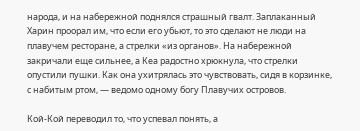народа, и на набережной поднялся страшный гвалт. Заплаканный Харин проорал им, что если его убьют, то это сделают не люди на плавучем ресторане, а стрелки «из органов». На набережной закричали еще сильнее, а Кеа радостно хрюкнула, что стрелки опустили пушки. Как она ухитрялась это чувствовать, сидя в корзинке, с набитым ртом, — ведомо одному богу Плавучих островов.

Кой-Кой переводил то, что успевал понять, а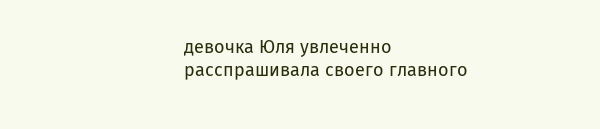девочка Юля увлеченно расспрашивала своего главного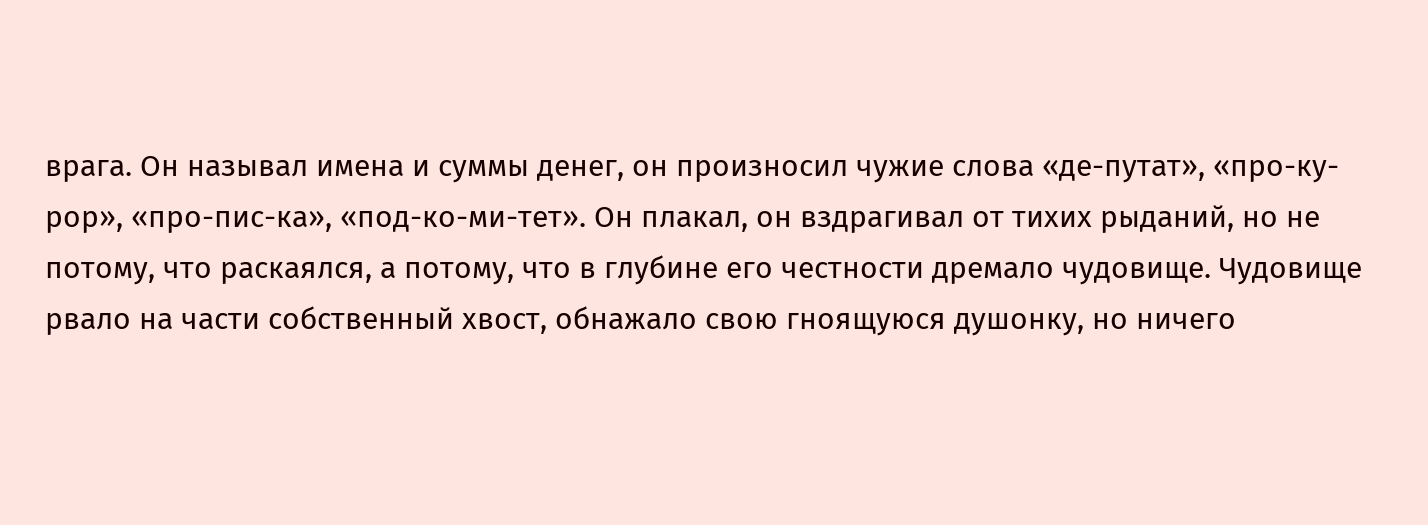врага. Он называл имена и суммы денег, он произносил чужие слова «де-путат», «про-ку-рор», «про-пис-ка», «под-ко-ми-тет». Он плакал, он вздрагивал от тихих рыданий, но не потому, что раскаялся, а потому, что в глубине его честности дремало чудовище. Чудовище рвало на части собственный хвост, обнажало свою гноящуюся душонку, но ничего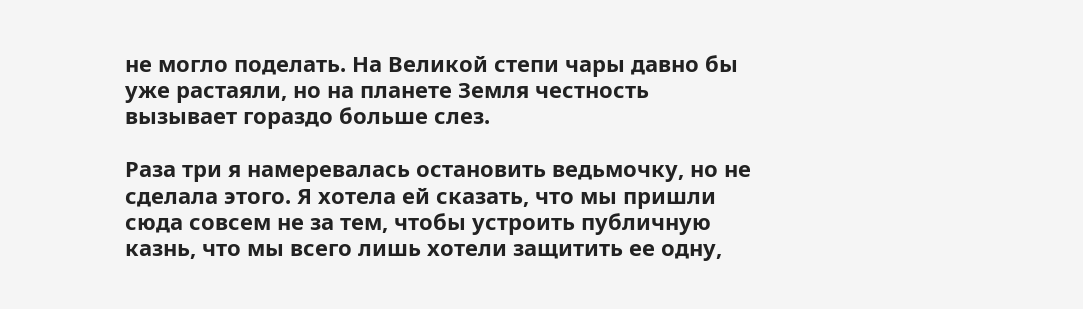не могло поделать. На Великой степи чары давно бы уже растаяли, но на планете Земля честность вызывает гораздо больше слез.

Раза три я намеревалась остановить ведьмочку, но не сделала этого. Я хотела ей сказать, что мы пришли сюда совсем не за тем, чтобы устроить публичную казнь, что мы всего лишь хотели защитить ее одну,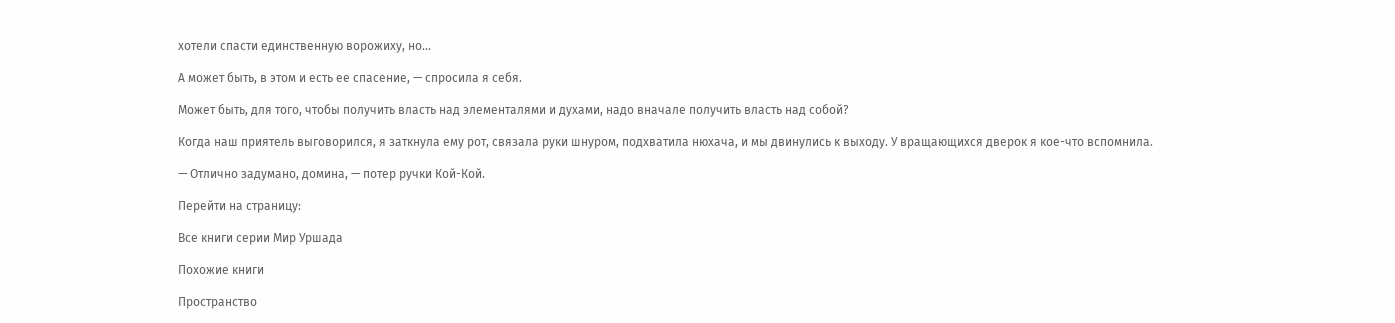хотели спасти единственную ворожиху, но…

А может быть, в этом и есть ее спасение, — спросила я себя.

Может быть, для того, чтобы получить власть над элементалями и духами, надо вначале получить власть над собой?

Когда наш приятель выговорился, я заткнула ему рот, связала руки шнуром, подхватила нюхача, и мы двинулись к выходу. У вращающихся дверок я кое-что вспомнила.

— Отлично задумано, домина, — потер ручки Кой-Кой.

Перейти на страницу:

Все книги серии Мир Уршада

Похожие книги

Пространство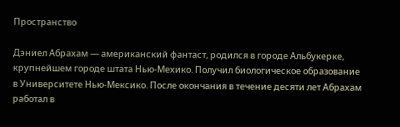Пространство

Дэниел Абрахам — американский фантаст, родился в городе Альбукерке, крупнейшем городе штата Нью-Мехико. Получил биологическое образование в Университете Нью-Мексико. После окончания в течение десяти лет Абрахам работал в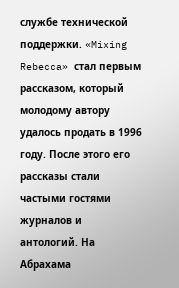службе технической поддержки. «Mixing Rebecca» стал первым рассказом, который молодому автору удалось продать в 1996 году. После этого его рассказы стали частыми гостями журналов и антологий. На Абрахама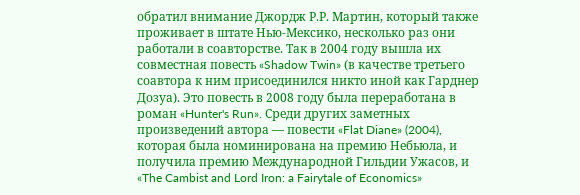обратил внимание Джордж Р.Р. Мартин, который также проживает в штате Нью-Мексико, несколько раз они работали в соавторстве. Так в 2004 году вышла их совместная повесть «Shadow Twin» (в качестве третьего соавтора к ним присоединился никто иной как Гарднер Дозуа). Это повесть в 2008 году была переработана в роман «Hunter's Run». Среди других заметных произведений автора — повести «Flat Diane» (2004), которая была номинирована на премию Небьюла, и получила премию Международной Гильдии Ужасов, и «The Cambist and Lord Iron: a Fairytale of Economics»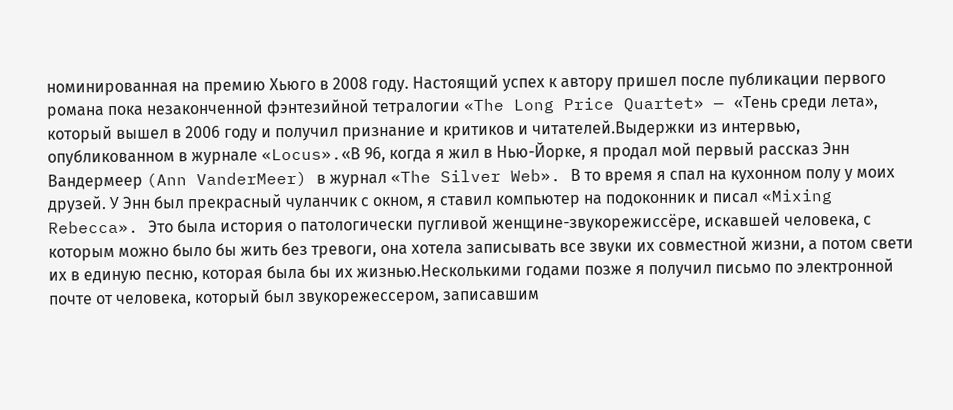номинированная на премию Хьюго в 2008 году. Настоящий успех к автору пришел после публикации первого романа пока незаконченной фэнтезийной тетралогии «The Long Price Quartet» — «Тень среди лета», который вышел в 2006 году и получил признание и критиков и читателей.Выдержки из интервью, опубликованном в журнале «Locus».«В 96, когда я жил в Нью-Йорке, я продал мой первый рассказ Энн Вандермеер (Ann VanderMeer) в журнал «The Silver Web». В то время я спал на кухонном полу у моих друзей. У Энн был прекрасный чуланчик с окном, я ставил компьютер на подоконник и писал «Mixing Rebecca». Это была история о патологически пугливой женщине-звукорежиссёре, искавшей человека, с которым можно было бы жить без тревоги, она хотела записывать все звуки их совместной жизни, а потом свети их в единую песню, которая была бы их жизнью.Несколькими годами позже я получил письмо по электронной почте от человека, который был звукорежессером, записавшим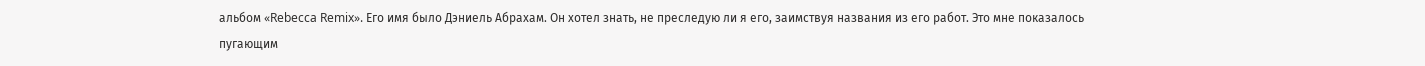альбом «Rebecca Remix». Его имя было Дэниель Абрахам. Он хотел знать, не преследую ли я его, заимствуя названия из его работ. Это мне показалось пугающим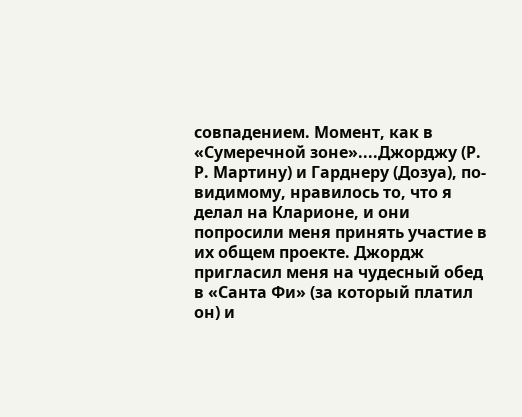совпадением. Момент, как в «Сумеречной зоне»....Джорджу (Р. Р. Мартину) и Гарднеру (Дозуа), по-видимому, нравилось то, что я делал на Кларионе, и они попросили меня принять участие в их общем проекте. Джордж пригласил меня на чудесный обед в «Санта Фи» (за который платил он) и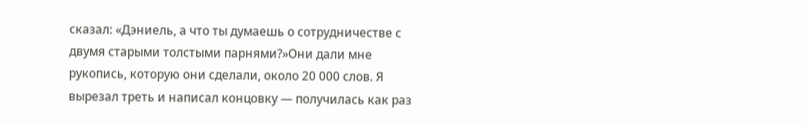сказал: «Дэниель, а что ты думаешь о сотрудничестве с двумя старыми толстыми парнями?»Они дали мне рукопись, которую они сделали, около 20 000 слов. Я вырезал треть и написал концовку — получилась как раз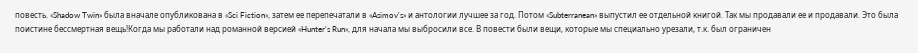повесть. «Shadow Twin» была вначале опубликована в «Sci Fiction», затем ее перепечатали в «Asimov's» и антологии лучшее за год. Потом «Subterranean» выпустил ее отдельной книгой. Так мы продавали ее и продавали. Это была поистине бессмертная вещь!Когда мы работали над романной версией «Hunter's Run», для начала мы выбросили все. В повести были вещи, которые мы специально урезали, т.к. был ограничен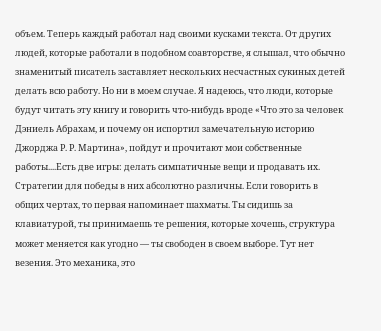объем. Теперь каждый работал над своими кусками текста. От других людей, которые работали в подобном соавторстве, я слышал, что обычно знаменитый писатель заставляет нескольких несчастных сукиных детей делать всю работу. Но ни в моем случае. Я надеюсь, что люди, которые будут читать эту книгу и говорить что-нибудь вроде «Что это за человек Дэниель Абрахам, и почему он испортил замечательную историю Джорджа Р. Р. Мартина», пойдут и прочитают мои собственные работы....Есть две игры: делать симпатичные вещи и продавать их. Стратегии для победы в них абсолютно различны. Если говорить в общих чертах, то первая напоминает шахматы. Ты сидишь за клавиатурой, ты принимаешь те решения, которые хочешь, структура может меняется как угодно — ты свободен в своем выборе. Тут нет везения. Это механика, это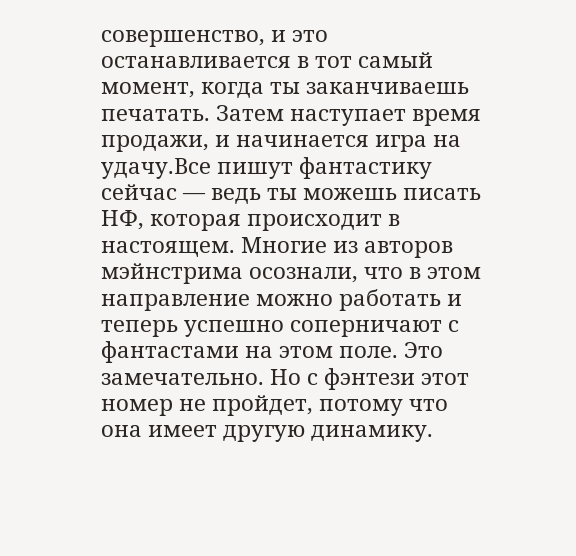совершенство, и это останавливается в тот самый момент, когда ты заканчиваешь печатать. Затем наступает время продажи, и начинается игра на удачу.Все пишут фантастику сейчас — ведь ты можешь писать НФ, которая происходит в настоящем. Многие из авторов мэйнстрима осознали, что в этом направление можно работать и теперь успешно соперничают с фантастами на этом поле. Это замечательно. Но с фэнтези этот номер не пройдет, потому что она имеет другую динамику.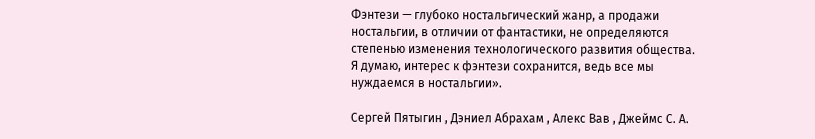Фэнтези — глубоко ностальгический жанр, а продажи ностальгии, в отличии от фантастики, не определяются степенью изменения технологического развития общества. Я думаю, интерес к фэнтези сохранится, ведь все мы нуждаемся в ностальгии».

Сергей Пятыгин , Дэниел Абрахам , Алекс Вав , Джеймс С. А.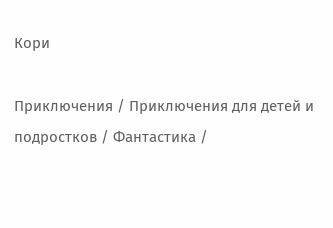Кори

Приключения / Приключения для детей и подростков / Фантастика /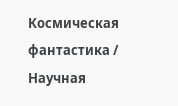Космическая фантастика / Научная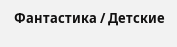Фантастика / Детские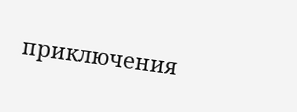приключения